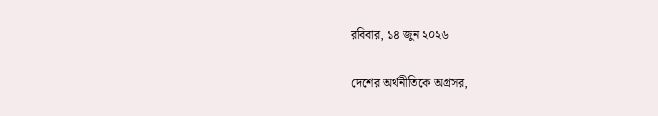রবিবার, ১৪ জুন ২০২৬

দেশের অর্থনীতিকে অগ্রসর,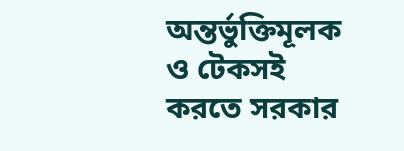অন্তর্ভুক্তিমূলক ও টেকসই করতে সরকার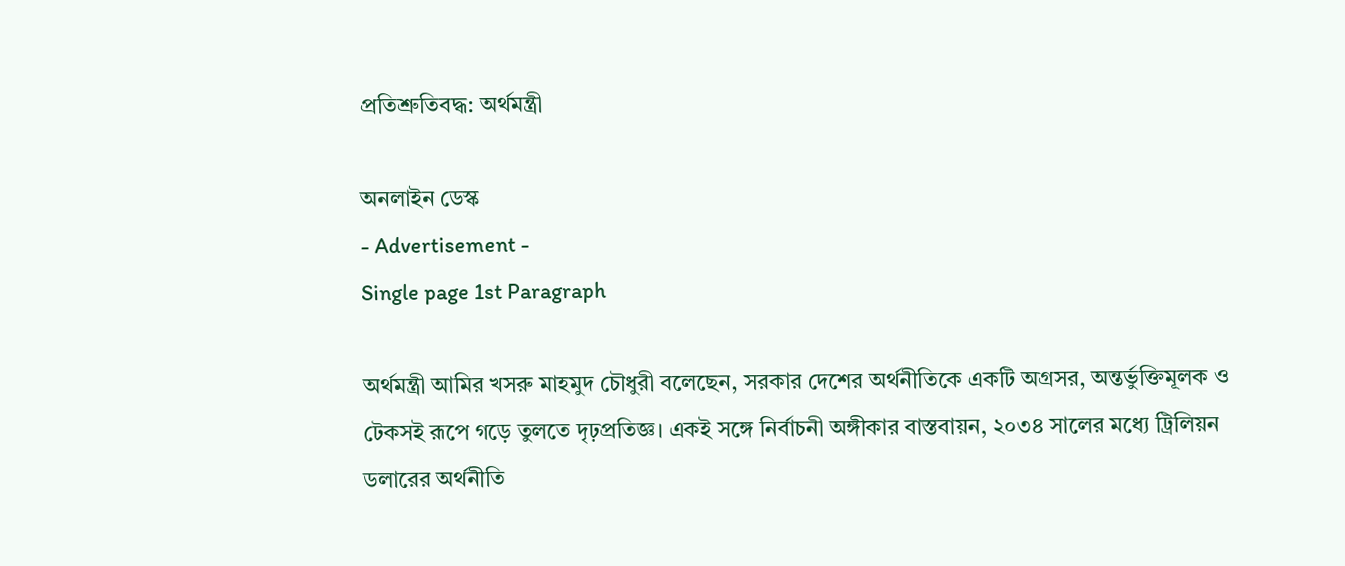প্রতিশ্রুতিবদ্ধ: অর্থমন্ত্রী

অনলাইন ডেস্ক
- Advertisement -
Single page 1st Paragraph

অর্থমন্ত্রী আমির খসরু মাহমুদ চৌধুরী বলেছেন, সরকার দেশের অর্থনীতিকে একটি অগ্রসর, অন্তর্ভুক্তিমূলক ও টেকসই রূপে গড়ে তুলতে দৃঢ়প্রতিজ্ঞ। একই সঙ্গে নির্বাচনী অঙ্গীকার বাস্তবায়ন, ২০৩৪ সালের মধ্যে ট্রিলিয়ন ডলারের অর্থনীতি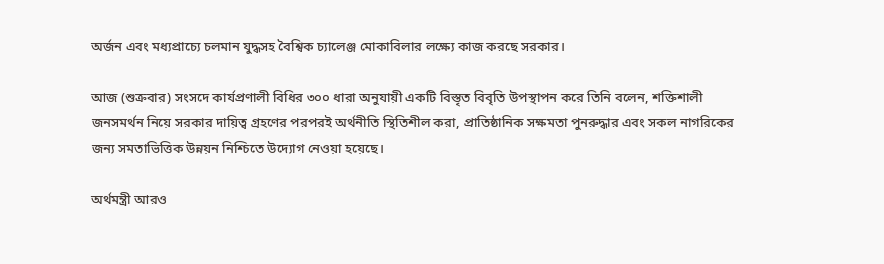অর্জন এবং মধ্যপ্রাচ্যে চলমান যুদ্ধসহ বৈশ্বিক চ্যালেঞ্জ মোকাবিলার লক্ষ্যে কাজ করছে সরকার।

আজ (শুক্রবার) সংসদে কার্যপ্রণালী বিধির ৩০০ ধারা অনুযায়ী একটি বিস্তৃত বিবৃতি উপস্থাপন করে তিনি বলেন, শক্তিশালী জনসমর্থন নিয়ে সরকার দায়িত্ব গ্রহণের পরপরই অর্থনীতি স্থিতিশীল করা, প্রাতিষ্ঠানিক সক্ষমতা পুনরুদ্ধার এবং সকল নাগরিকের জন্য সমতাভিত্তিক উন্নয়ন নিশ্চিতে উদ্যোগ নেওয়া হয়েছে।

অর্থমন্ত্রী আরও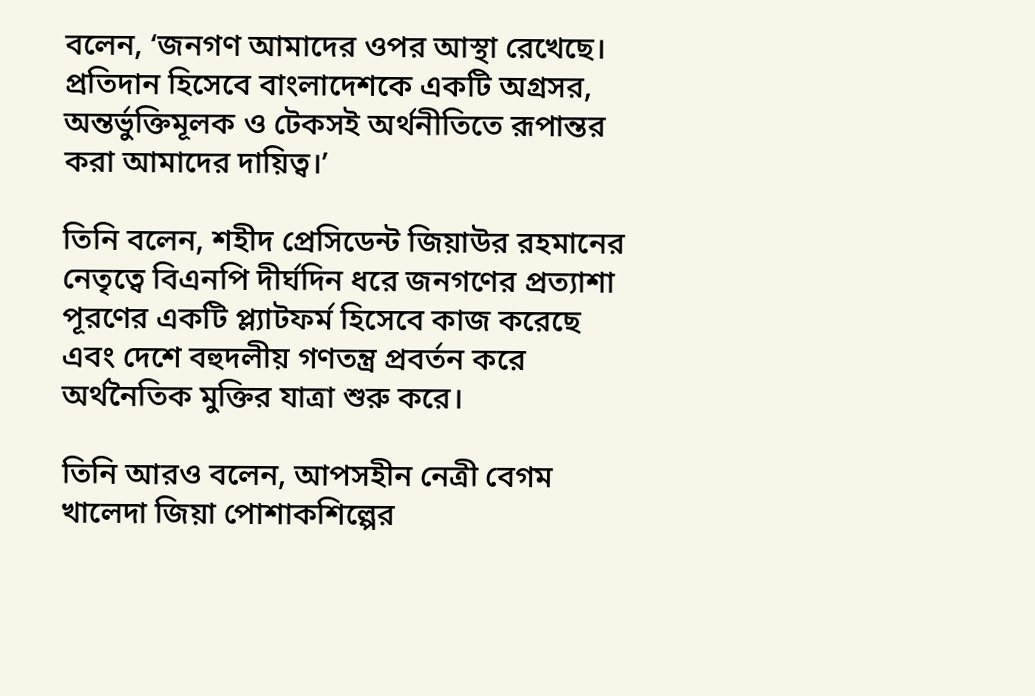বলেন, ‘জনগণ আমাদের ওপর আস্থা রেখেছে। প্রতিদান হিসেবে বাংলাদেশকে একটি অগ্রসর, অন্তর্ভুক্তিমূলক ও টেকসই অর্থনীতিতে রূপান্তর করা আমাদের দায়িত্ব।’

তিনি বলেন, শহীদ প্রেসিডেন্ট জিয়াউর রহমানের নেতৃত্বে বিএনপি দীর্ঘদিন ধরে জনগণের প্রত্যাশা পূরণের একটি প্ল্যাটফর্ম হিসেবে কাজ করেছে এবং দেশে বহুদলীয় গণতন্ত্র প্রবর্তন করে অর্থনৈতিক মুক্তির যাত্রা শুরু করে।

তিনি আরও বলেন, আপসহীন নেত্রী বেগম খালেদা জিয়া পোশাকশিল্পের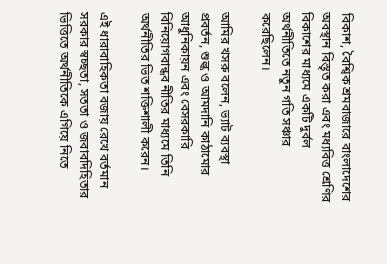বিকাশ, বৈশ্বিক শ্রমবাজারে বাংলাদেশের অবস্থান বিস্তৃত করা এবং মধ্যবিত্ত শ্রেণির বিকাশের মাধ্যমে একটি দুর্বল অর্থনীতিতে নতুন গতি সঞ্চার করেছিলেন।

আমির খসরু বলেন, ভ্যাট ব্যবস্থা প্রবর্তন, শুল্ক ও আমদানি কাঠামোর আধুনিকায়ন এবং বেসরকারি বিনিয়োগবান্ধব নীতির মাধ্যমে তিনি অর্থনীতির ভিত শক্তিশালী করেন।

এই ধারাবাহিকতা বজায় রেখে বর্তমান সরকার স্বচ্ছতা, সততা ও জবাবদিহিতার ভিত্তিতে অর্থনীতিকে এগিয়ে নিতে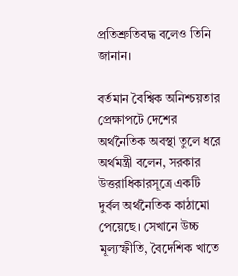প্রতিশ্রুতিবদ্ধ বলেও তিনি জানান।

বর্তমান বৈশ্বিক অনিশ্চয়তার প্রেক্ষাপটে দেশের অর্থনৈতিক অবস্থা তুলে ধরে অর্থমন্ত্রী বলেন, সরকার উত্তরাধিকারসূত্রে একটি দুর্বল অর্থনৈতিক কাঠামো পেয়েছে। সেখানে উচ্চ মূল্যস্ফীতি, বৈদেশিক খাতে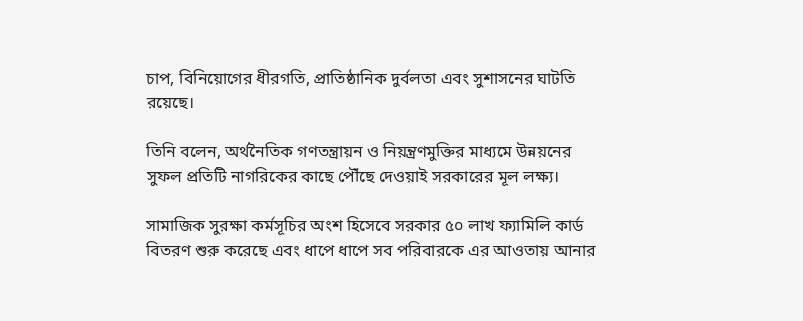চাপ, বিনিয়োগের ধীরগতি, প্রাতিষ্ঠানিক দুর্বলতা এবং সুশাসনের ঘাটতি রয়েছে।

তিনি বলেন, অর্থনৈতিক গণতন্ত্রায়ন ও নিয়ন্ত্রণমুক্তির মাধ্যমে উন্নয়নের সুফল প্রতিটি নাগরিকের কাছে পৌঁছে দেওয়াই সরকারের মূল লক্ষ্য।

সামাজিক সুরক্ষা কর্মসূচির অংশ হিসেবে সরকার ৫০ লাখ ফ্যামিলি কার্ড বিতরণ শুরু করেছে এবং ধাপে ধাপে সব পরিবারকে এর আওতায় আনার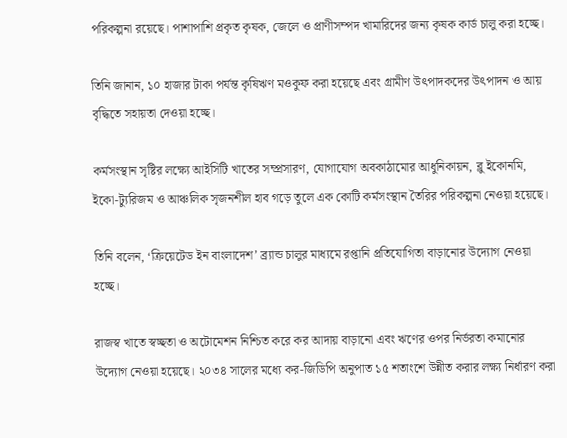পরিকল্পনা রয়েছে। পাশাপাশি প্রকৃত কৃষক, জেলে ও প্রাণীসম্পদ খামারিদের জন্য কৃষক কার্ড চালু করা হচ্ছে।

তিনি জানান, ১০ হাজার টাকা পর্যন্ত কৃষিঋণ মওকুফ করা হয়েছে এবং গ্রামীণ উৎপাদকদের উৎপাদন ও আয় বৃদ্ধিতে সহায়তা দেওয়া হচ্ছে।

কর্মসংস্থান সৃষ্টির লক্ষ্যে আইসিটি খাতের সম্প্রসারণ, যোগাযোগ অবকাঠামোর আধুনিকায়ন, ব্লু ইকোনমি, ইকো-ট্যুরিজম ও আঞ্চলিক সৃজনশীল হাব গড়ে তুলে এক কোটি কর্মসংস্থান তৈরির পরিকল্পনা নেওয়া হয়েছে।

তিনি বলেন, ‘ক্রিয়েটেড ইন বাংলাদেশ’ ব্র্যান্ড চালুর মাধ্যমে রপ্তানি প্রতিযোগিতা বাড়ানোর উদ্যোগ নেওয়া হচ্ছে।

রাজস্ব খাতে স্বচ্ছতা ও অটোমেশন নিশ্চিত করে কর আদায় বাড়ানো এবং ঋণের ওপর নির্ভরতা কমানোর উদ্যোগ নেওয়া হয়েছে। ২০৩৪ সালের মধ্যে কর-জিডিপি অনুপাত ১৫ শতাংশে উন্নীত করার লক্ষ্য নির্ধারণ করা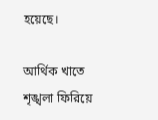হয়েছে।

আর্থিক খাতে শৃঙ্খলা ফিরিয়ে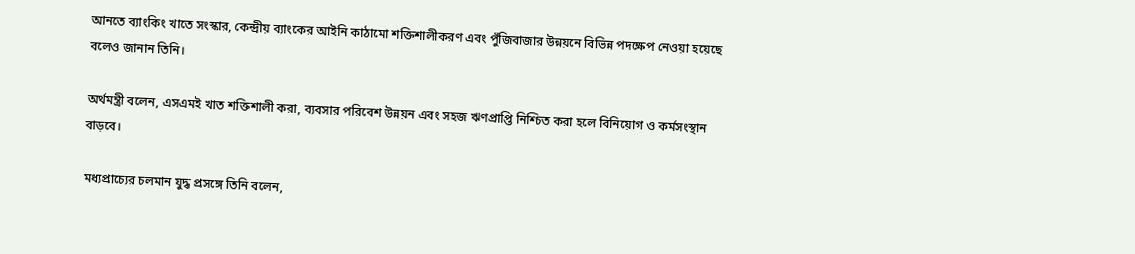আনতে ব্যাংকিং খাতে সংস্কার, কেন্দ্রীয় ব্যাংকের আইনি কাঠামো শক্তিশালীকরণ এবং পুঁজিবাজার উন্নয়নে বিভিন্ন পদক্ষেপ নেওয়া হয়েছে বলেও জানান তিনি।

অর্থমন্ত্রী বলেন, এসএমই খাত শক্তিশালী করা, ব্যবসার পরিবেশ উন্নয়ন এবং সহজ ঋণপ্রাপ্তি নিশ্চিত করা হলে বিনিয়োগ ও কর্মসংস্থান বাড়বে।

মধ্যপ্রাচ্যের চলমান যুদ্ধ প্রসঙ্গে তিনি বলেন,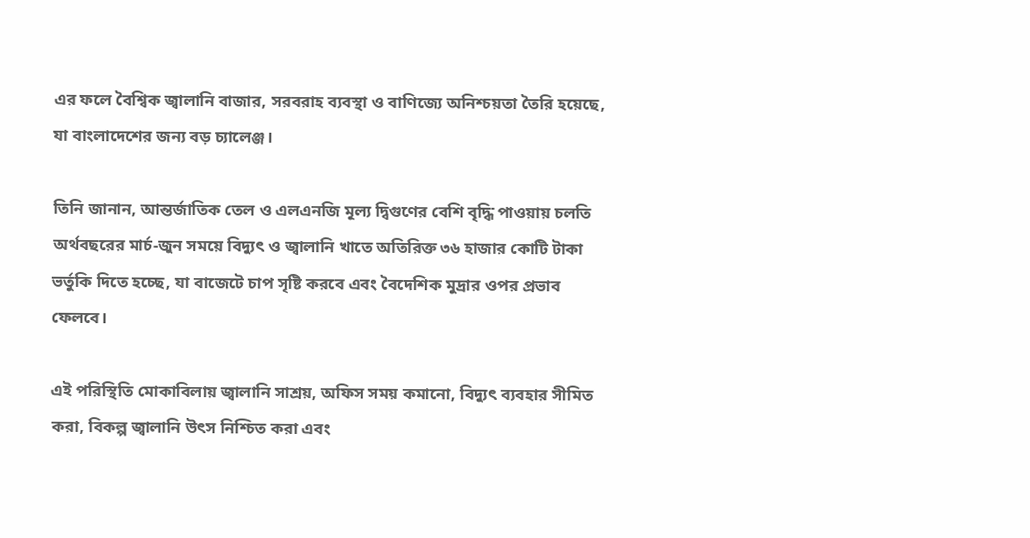এর ফলে বৈশ্বিক জ্বালানি বাজার, সরবরাহ ব্যবস্থা ও বাণিজ্যে অনিশ্চয়তা তৈরি হয়েছে, যা বাংলাদেশের জন্য বড় চ্যালেঞ্জ।

তিনি জানান, আন্তর্জাতিক তেল ও এলএনজি মূল্য দ্বিগুণের বেশি বৃদ্ধি পাওয়ায় চলতি অর্থবছরের মার্চ-জুন সময়ে বিদ্যুৎ ও জ্বালানি খাতে অতিরিক্ত ৩৬ হাজার কোটি টাকা ভর্তুকি দিতে হচ্ছে, যা বাজেটে চাপ সৃষ্টি করবে এবং বৈদেশিক মুদ্রার ওপর প্রভাব ফেলবে।

এই পরিস্থিতি মোকাবিলায় জ্বালানি সাশ্রয়, অফিস সময় কমানো, বিদ্যুৎ ব্যবহার সীমিত করা, বিকল্প জ্বালানি উৎস নিশ্চিত করা এবং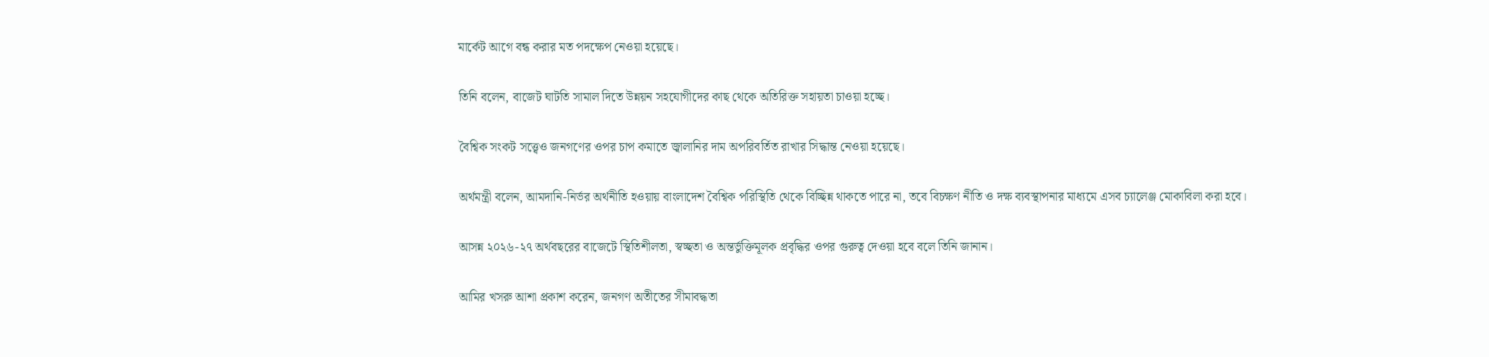মার্কেট আগে বন্ধ করার মত পদক্ষেপ নেওয়া হয়েছে।

তিনি বলেন, বাজেট ঘাটতি সামাল দিতে উন্নয়ন সহযোগীদের কাছ থেকে অতিরিক্ত সহায়তা চাওয়া হচ্ছে।

বৈশ্বিক সংকট সত্ত্বেও জনগণের ওপর চাপ কমাতে জ্বালানির দাম অপরিবর্তিত রাখার সিদ্ধান্ত নেওয়া হয়েছে।

অর্থমন্ত্রী বলেন, আমদানি-নির্ভর অর্থনীতি হওয়ায় বাংলাদেশ বৈশ্বিক পরিস্থিতি থেকে বিচ্ছিন্ন থাকতে পারে না, তবে বিচক্ষণ নীতি ও দক্ষ ব্যবস্থাপনার মাধ্যমে এসব চ্যালেঞ্জ মোকাবিলা করা হবে।

আসন্ন ২০২৬-২৭ অর্থবছরের বাজেটে স্থিতিশীলতা, স্বচ্ছতা ও অন্তর্ভুক্তিমূলক প্রবৃদ্ধির ওপর গুরুত্ব দেওয়া হবে বলে তিনি জানান।

আমির খসরু আশা প্রকাশ করেন, জনগণ অতীতের সীমাবদ্ধতা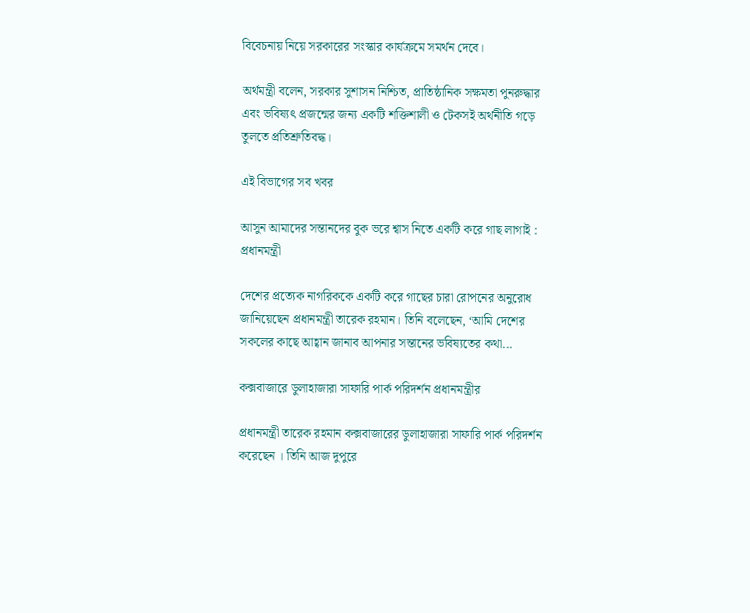বিবেচনায় নিয়ে সরকারের সংস্কার কার্যক্রমে সমর্থন দেবে।

অর্থমন্ত্রী বলেন, সরকার সুশাসন নিশ্চিত, প্রাতিষ্ঠানিক সক্ষমতা পুনরুদ্ধার এবং ভবিষ্যৎ প্রজন্মের জন্য একটি শক্তিশালী ও টেকসই অর্থনীতি গড়ে তুলতে প্রতিশ্রুতিবদ্ধ।

এই বিভাগের সব খবর

আসুন আমাদের সন্তানদের বুক ভরে শ্বাস নিতে একটি করে গাছ লাগাই : প্রধানমন্ত্রী

দেশের প্রত্যেক নাগরিককে একটি করে গাছের চারা রোপনের অনুরোধ জানিয়েছেন প্রধানমন্ত্রী তারেক রহমান। তিনি বলেছেন, ‘আমি দেশের সকলের কাছে আহ্বান জানাব আপনার সন্তানের ভবিষ্যতের কথা...

কক্সবাজারে ডুলাহাজারা সাফারি পার্ক পরিদর্শন প্রধানমন্ত্রীর

প্রধানমন্ত্রী তারেক রহমান কক্সবাজারের ডুলাহাজারা সাফারি পার্ক পরিদর্শন করেছেন । তিনি আজ দুপুরে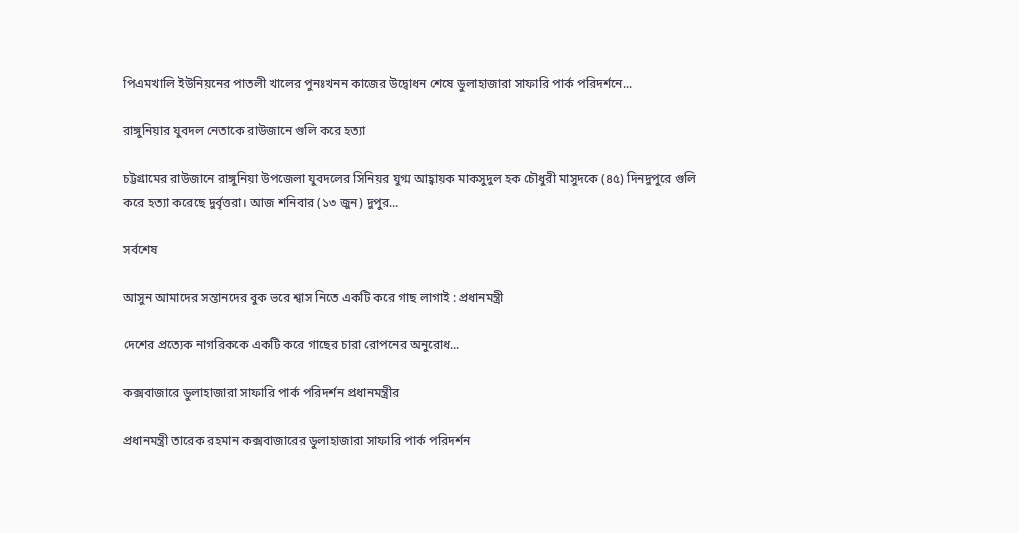পিএমখালি ইউনিয়নের পাতলী খালের পুনঃখনন কাজের উদ্বোধন শেষে ডুলাহাজারা সাফারি পার্ক পরিদর্শনে...

রাঙ্গুনিয়ার যুবদল নেতাকে রাউজানে গুলি করে হত্যা

চট্টগ্রামের রাউজানে রাঙ্গুনিয়া উপজেলা যুবদলের সিনিয়র যুগ্ম আহ্বায়ক মাকসুদুল হক চৌধুরী মাসুদকে (৪৫) দিনদুপুরে গুলি করে হত্যা করেছে দুর্বৃত্তরা। আজ শনিবার (১৩ জুন) দুপুর...

সর্বশেষ

আসুন আমাদের সন্তানদের বুক ভরে শ্বাস নিতে একটি করে গাছ লাগাই : প্রধানমন্ত্রী

দেশের প্রত্যেক নাগরিককে একটি করে গাছের চারা রোপনের অনুরোধ...

কক্সবাজারে ডুলাহাজারা সাফারি পার্ক পরিদর্শন প্রধানমন্ত্রীর

প্রধানমন্ত্রী তারেক রহমান কক্সবাজারের ডুলাহাজারা সাফারি পার্ক পরিদর্শন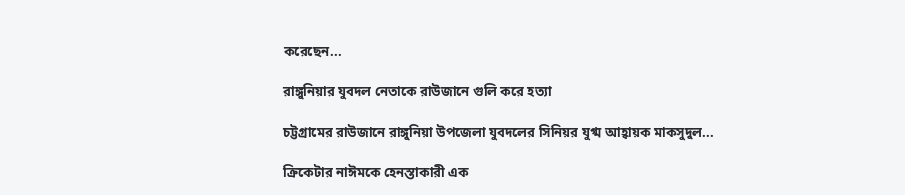করেছেন...

রাঙ্গুনিয়ার যুবদল নেতাকে রাউজানে গুলি করে হত্যা

চট্টগ্রামের রাউজানে রাঙ্গুনিয়া উপজেলা যুবদলের সিনিয়র যুগ্ম আহ্বায়ক মাকসুদুল...

ক্রিকেটার নাঈমকে হেনস্তাকারী এক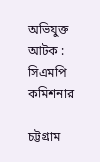অভিযুক্ত আটক : সিএমপি কমিশনার

চট্টগ্রাম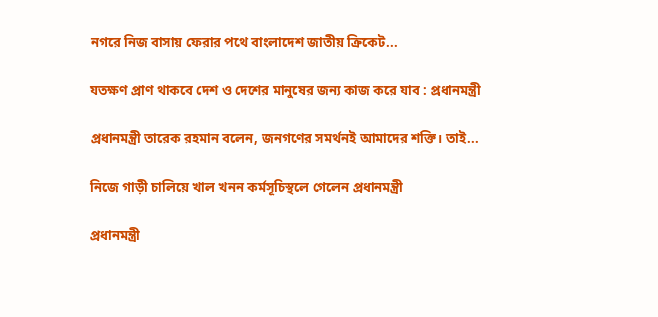নগরে নিজ বাসায় ফেরার পথে বাংলাদেশ জাতীয় ক্রিকেট...

যতক্ষণ প্রাণ থাকবে দেশ ও দেশের মানুষের জন্য কাজ করে যাব : প্রধানমন্ত্রী

প্রধানমন্ত্রী তারেক রহমান বলেন, জনগণের সমর্থনই আমাদের শক্তি। তাই...

নিজে গাড়ী চালিয়ে খাল খনন কর্মসূচিস্থলে গেলেন প্রধানমন্ত্রী

প্রধানমন্ত্রী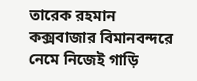তারেক রহমান কক্সবাজার বিমানবন্দরে নেমে নিজেই গাড়ি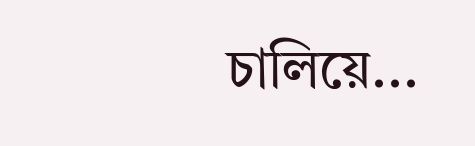চালিয়ে...